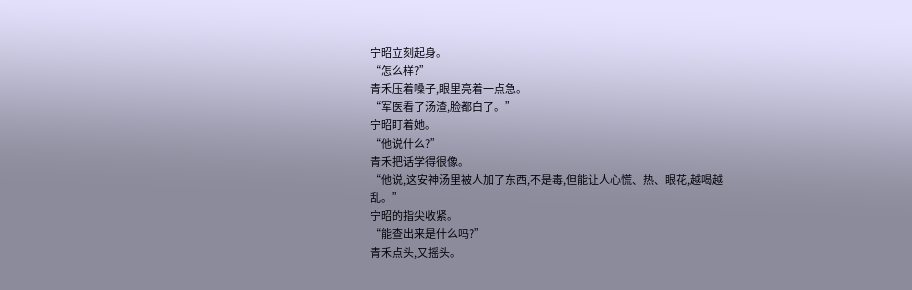宁昭立刻起身。
“怎么样?”
青禾压着嗓子,眼里亮着一点急。
“军医看了汤渣,脸都白了。”
宁昭盯着她。
“他说什么?”
青禾把话学得很像。
“他说,这安神汤里被人加了东西,不是毒,但能让人心慌、热、眼花,越喝越乱。”
宁昭的指尖收紧。
“能查出来是什么吗?”
青禾点头,又摇头。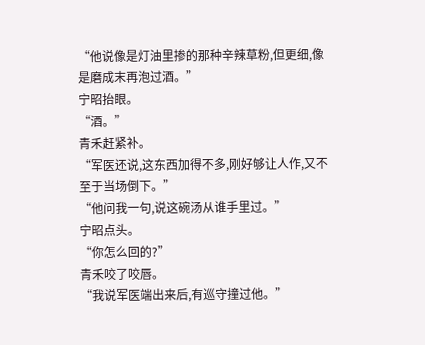“他说像是灯油里掺的那种辛辣草粉,但更细,像是磨成末再泡过酒。”
宁昭抬眼。
“酒。”
青禾赶紧补。
“军医还说,这东西加得不多,刚好够让人作,又不至于当场倒下。”
“他问我一句,说这碗汤从谁手里过。”
宁昭点头。
“你怎么回的?”
青禾咬了咬唇。
“我说军医端出来后,有巡守撞过他。”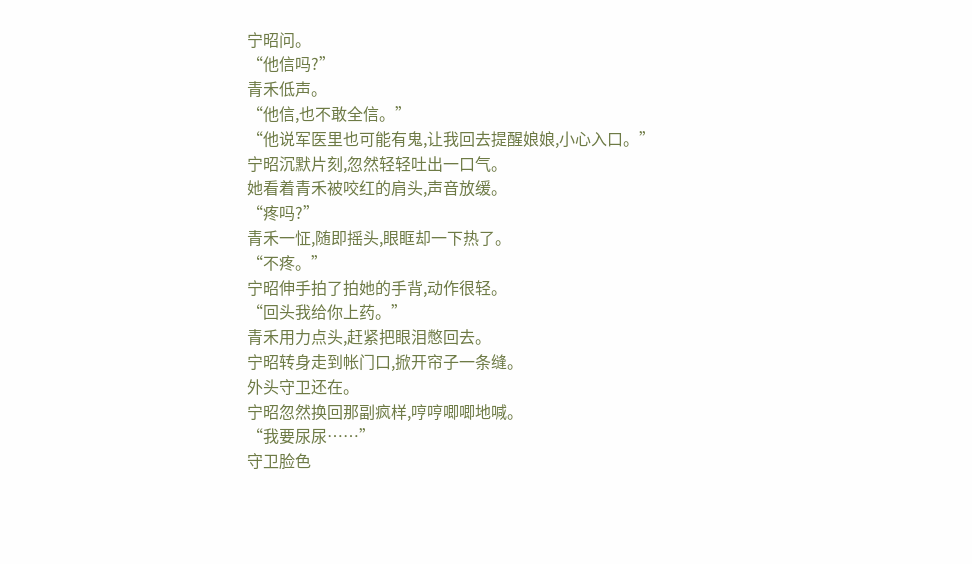宁昭问。
“他信吗?”
青禾低声。
“他信,也不敢全信。”
“他说军医里也可能有鬼,让我回去提醒娘娘,小心入口。”
宁昭沉默片刻,忽然轻轻吐出一口气。
她看着青禾被咬红的肩头,声音放缓。
“疼吗?”
青禾一怔,随即摇头,眼眶却一下热了。
“不疼。”
宁昭伸手拍了拍她的手背,动作很轻。
“回头我给你上药。”
青禾用力点头,赶紧把眼泪憋回去。
宁昭转身走到帐门口,掀开帘子一条缝。
外头守卫还在。
宁昭忽然换回那副疯样,哼哼唧唧地喊。
“我要尿尿……”
守卫脸色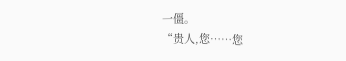一僵。
“贵人,您……您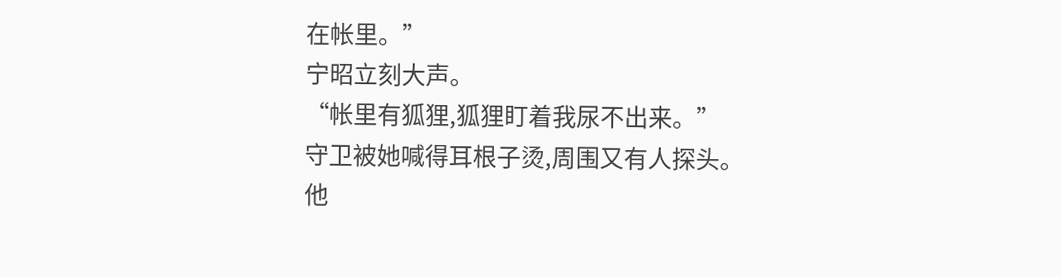在帐里。”
宁昭立刻大声。
“帐里有狐狸,狐狸盯着我尿不出来。”
守卫被她喊得耳根子烫,周围又有人探头。
他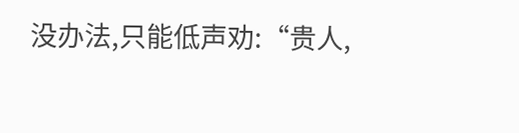没办法,只能低声劝:“贵人,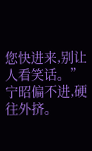您快进来,别让人看笑话。”
宁昭偏不进,硬往外挤。